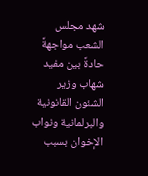شهد مجلس الشعب مواجهةً حادةً بين مفيد شهاب وزير الشئون القانونية والبرلمانية ونواب الإخوان بسبب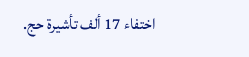اختفاء 17 ألف تأشيرة حج.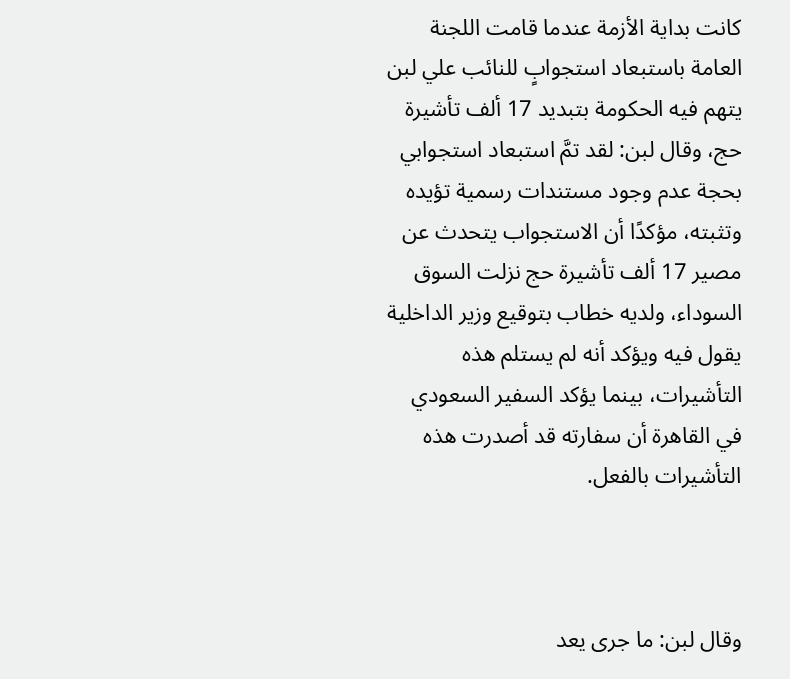كانت بداية الأزمة عندما قامت اللجنة العامة باستبعاد استجوابٍ للنائب علي لبن يتهم فيه الحكومة بتبديد 17 ألف تأشيرة حج، وقال لبن: لقد تمَّ استبعاد استجوابي بحجة عدم وجود مستندات رسمية تؤيده وتثبته، مؤكدًا أن الاستجواب يتحدث عن مصير 17 ألف تأشيرة حج نزلت السوق السوداء، ولديه خطاب بتوقيع وزير الداخلية يقول فيه ويؤكد أنه لم يستلم هذه التأشيرات، بينما يؤكد السفير السعودي في القاهرة أن سفارته قد أصدرت هذه التأشيرات بالفعل.



وقال لبن: ما جرى يعد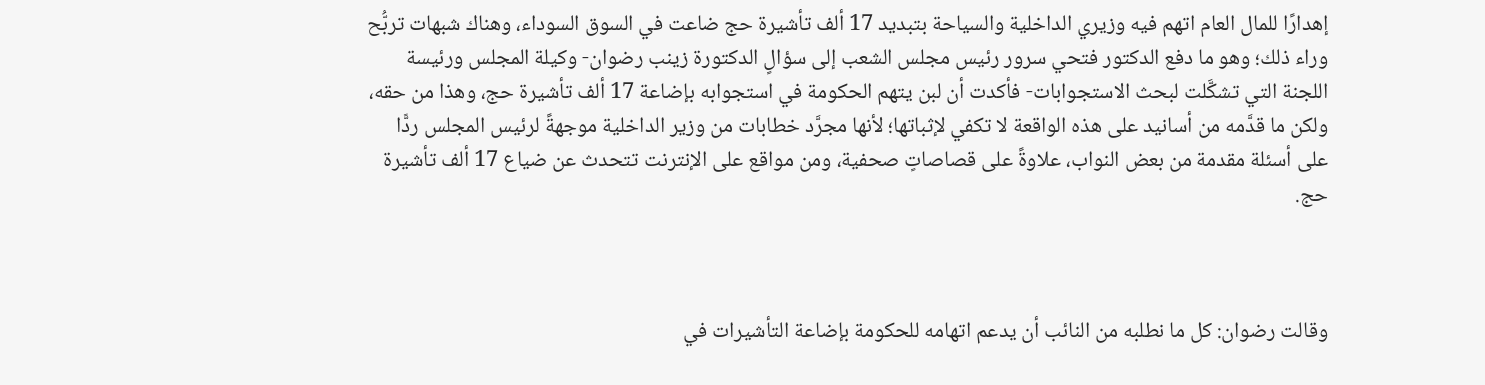إهدارًا للمال العام اتهم فيه وزيري الداخلية والسياحة بتبديد 17 ألف تأشيرة حج ضاعت في السوق السوداء، وهناك شبهات تربُّح وراء ذلك؛ وهو ما دفع الدكتور فتحي سرور رئيس مجلس الشعب إلى سؤالٍ الدكتورة زينب رضوان- وكيلة المجلس ورئيسة اللجنة التي تشكَّلت لبحث الاستجوابات- فأكدت أن لبن يتهم الحكومة في استجوابه بإضاعة 17 ألف تأشيرة حج، وهذا من حقه، ولكن ما قدَّمه من أسانيد على هذه الواقعة لا تكفي لإثباتها؛ لأنها مجرَّد خطابات من وزير الداخلية موجهةً لرئيس المجلس ردًّا على أسئلة مقدمة من بعض النواب، علاوةً على قصاصاتٍ صحفية، ومن مواقع على الإنترنت تتحدث عن ضياع 17 ألف تأشيرة حج.



وقالت رضوان: كل ما نطلبه من النائب أن يدعم اتهامه للحكومة بإضاعة التأشيرات في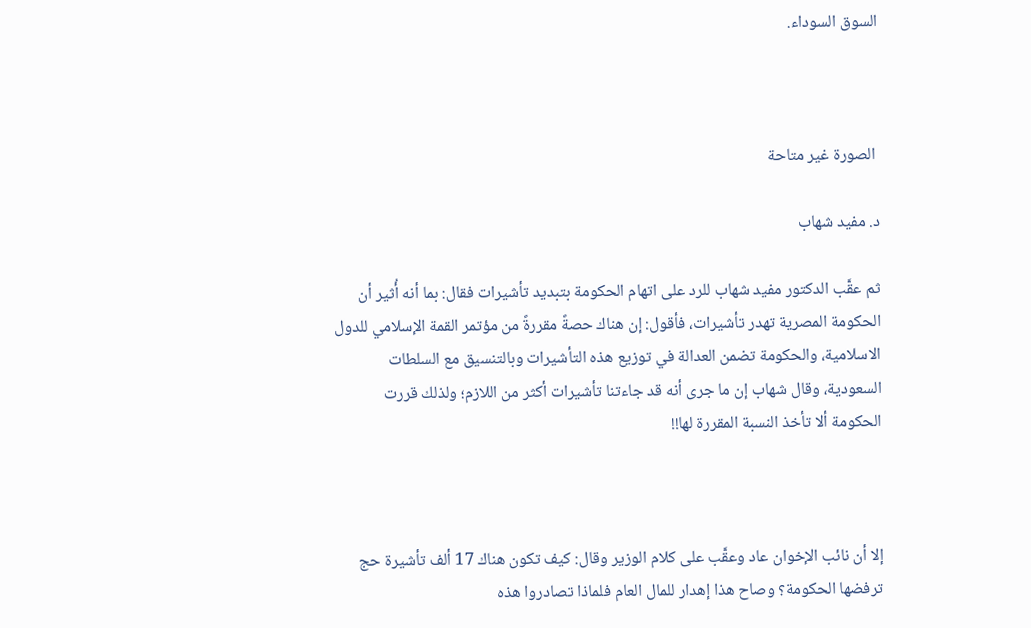السوق السوداء.



 الصورة غير متاحة

د. مفيد شهاب

ثم عقَّب الدكتور مفيد شهاب للرد على اتهام الحكومة بتبديد تأشيرات فقال: بما أنه أُثير أن الحكومة المصرية تهدر تأشيرات، فأقول: إن هناك حصةً مقررةً من مؤتمر القمة الإسلامي للدول الاسلامية، والحكومة تضمن العدالة في توزيع هذه التأشيرات وبالتنسيق مع السلطات السعودية، وقال شهاب إن ما جرى أنه قد جاءتنا تأشيرات أكثر من اللازم؛ ولذلك قررت الحكومة ألا تأخذ النسبة المقررة لها!!



إلا أن نائب الإخوان عاد وعقَّب على كلام الوزير وقال: كيف تكون هناك 17 ألف تأشيرة حج ترفضها الحكومة؟ وصاح هذا إهدار للمال العام فلماذا تصادروا هذه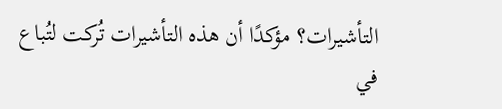التأشيرات؟ مؤكدًا أن هذه التأشيرات تُركت لتُباع في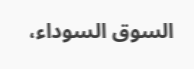السوق السوداء،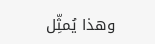وهذا يُمثِّل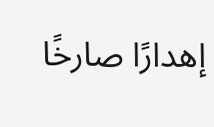إهدارًا صارخًا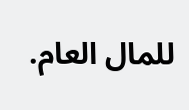للمال العام.